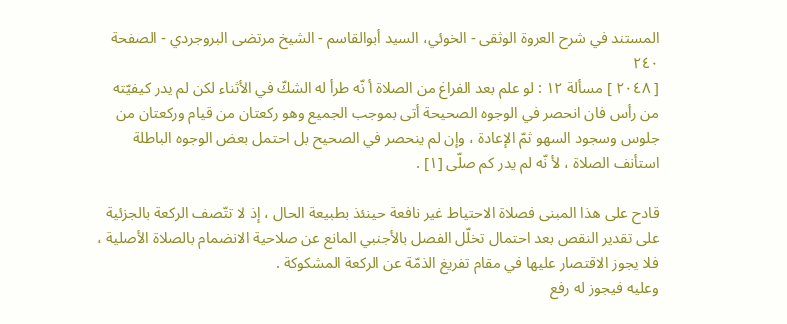المستند في شرح العروة الوثقى - الخوئي، السيد أبوالقاسم - الشيخ مرتضى البروجردي - الصفحة ٢٤٠
[ ٢٠٤٨ ] مسألة ١٢ : لو علم بعد الفراغ من الصلاة أ نّه طرأ له الشكّ في الأثناء لكن لم يدر كيفيّته من رأس فان انحصر في الوجوه الصحيحة أتى بموجب الجميع وهو ركعتان من قيام وركعتان من جلوس وسجود السهو ثمّ الإعادة ، وإن لم ينحصر في الصحيح بل احتمل بعض الوجوه الباطلة استأنف الصلاة ، لأ نّه لم يدر كم صلّى [١] .

قادح على هذا المبنى فصلاة الاحتياط غير نافعة حينئذ بطبيعة الحال ، إذ لا تتّصف الركعة بالجزئية على تقدير النقص بعد احتمال تخلّل الفصل بالأجنبي المانع عن صلاحية الانضمام بالصلاة الأصلية ، فلا يجوز الاقتصار عليها في مقام تفريغ الذمّة عن الركعة المشكوكة .
وعليه فيجوز له رفع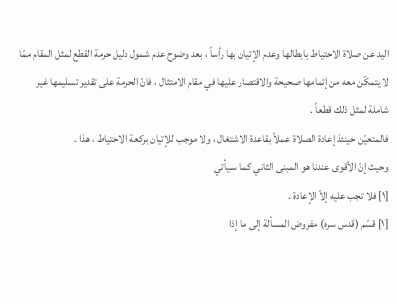اليد عن صلاة الاحتياط بابطالها وعدم الإتيان بها رأساً ، بعد وضوح عدم شمول دليل حرمة القطع لمثل المقام ممّا لا يتمكّن معه من إتمامها صحيحة والاقتصار عليها في مقام الامتثال ، فانّ الحرمة على تقدير تسليمها غير شاملة لمثل ذلك قطعاً .
فالمتعيّن حينئذ إعادة الصلاة عملاً بقاعدة الاشتغال ، ولا موجب للإتيان بركعة الاحتياط ، هذا .
وحيث إنّ الأقوى عندنا هو المبنى الثاني كما سـيأتي
[١] فلا تجب عليه إلاّ الإعادة .
[١] قسّم (قدس سره) مفروض المسألة إلى ما إذا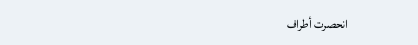انحصرت أطراف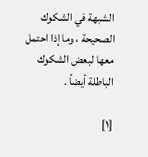الشبهة في الشكوك الصحيحة ، وما إذا احتمل معها لبعض الشكوك الباطلة أيضاً .

[١]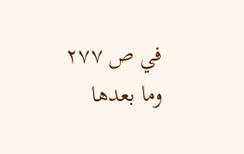في ص ٢٧٧ وما بعدها